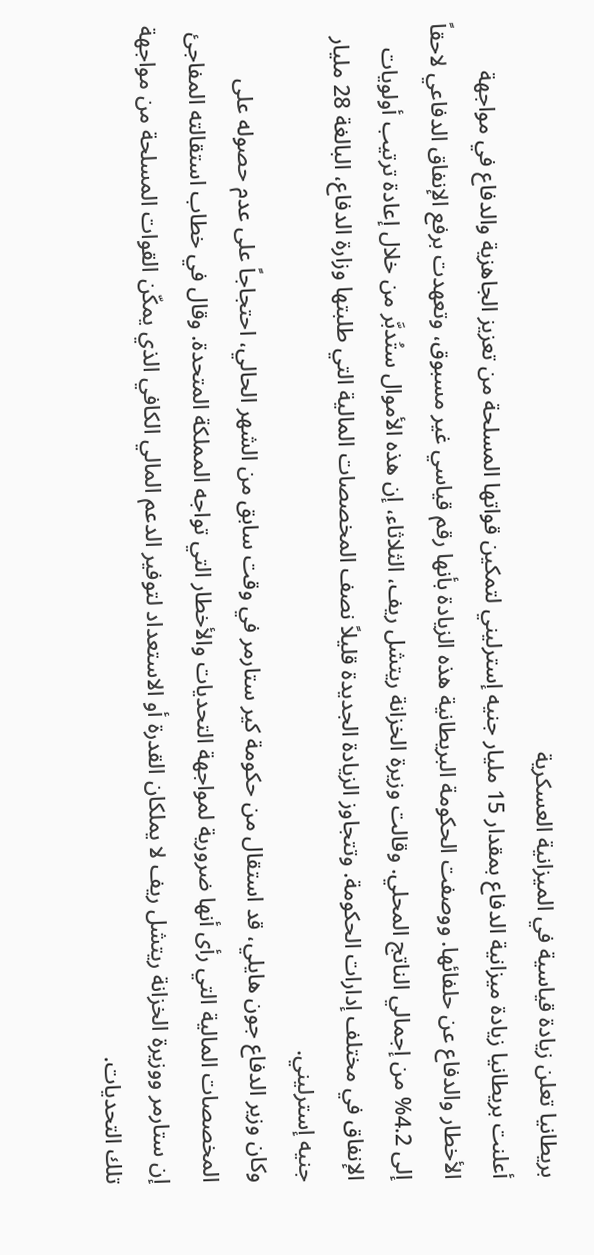بريطانيا تعلن زيادة قياسية في الميزانية العسكرية
أعلنت بريطانيا زيادة ميزانية الدفاع بمقدار 15 مليار جنيه إسترليني لتمكين قواتها المسلحة من تعزيز الجاهزية والدفاع في مواجهة الأخطار والدفاع عن حلفائها. ووصفت الحكومة البريطانية هذه الزيادة بأنها رقم قياسي غير مسبوق، وتعهدت برفع الإنفاق الدفاعي لاحقاً إلى 4.2% من إجمالي الناتج المحلي. وقالت وزيرة الخزانة ريتشل ريف، الثلاثاء، إن هذه الأموال ستُدبَّر من خلال إعادة ترتيب أولويات الإنفاق في مختلف إدارات الحكومة. وتتجاوز الزيادة الجديدة قليلاً نصف المخصصات المالية التي طلبتها وزارة الدفاع، البالغة 28 مليار جنيه إسترليني.
وكان وزير الدفاع جون هايلي، قد استقال من حكومة كير ستارمر في وقت سابق من الشهر الحالي، احتجاجاً على عدم حصوله على المخصصات المالية التي رأى أنها ضرورية لمواجهة التحديات والأخطار التي تواجه المملكة المتحدة. وقال في خطاب استقالته المفاجئ إن ستارمر ووزيرة الخزانة ريتشل ريف لا يملكان القدرة أو الاستعداد لتوفير الدعم المالي الكافي الذي يمكّن القوات المسلحة من مواجهة تلك التحديات.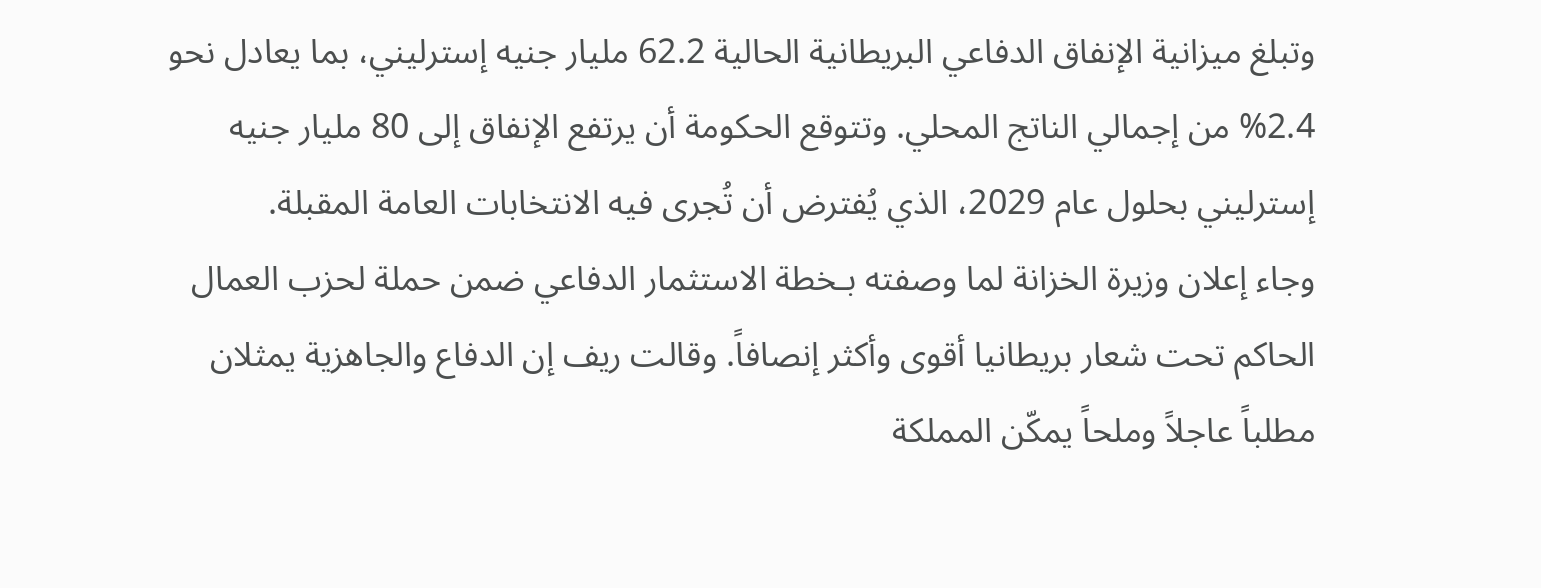وتبلغ ميزانية الإنفاق الدفاعي البريطانية الحالية 62.2 مليار جنيه إسترليني، بما يعادل نحو 2.4% من إجمالي الناتج المحلي. وتتوقع الحكومة أن يرتفع الإنفاق إلى 80 مليار جنيه إسترليني بحلول عام 2029، الذي يُفترض أن تُجرى فيه الانتخابات العامة المقبلة.
وجاء إعلان وزيرة الخزانة لما وصفته بـخطة الاستثمار الدفاعي ضمن حملة لحزب العمال الحاكم تحت شعار بريطانيا أقوى وأكثر إنصافاً. وقالت ريف إن الدفاع والجاهزية يمثلان مطلباً عاجلاً وملحاً يمكّن المملكة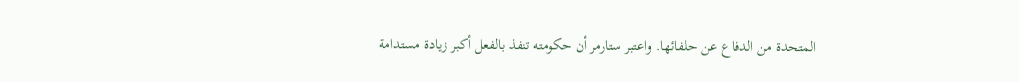المتحدة من الدفاع عن حلفائها. واعتبر ستارمر أن حكومته تنفذ بالفعل أكبر زيادة مستدامة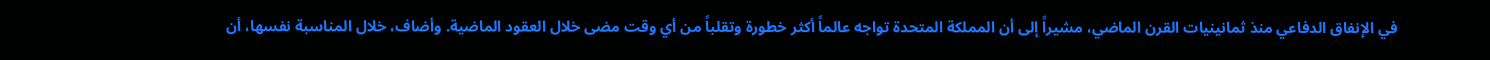في الإنفاق الدفاعي منذ ثمانينيات القرن الماضي، مشيراً إلى أن المملكة المتحدة تواجه عالماً أكثر خطورة وتقلباً من أي وقت مضى خلال العقود الماضية. وأضاف، خلال المناسبة نفسها، أن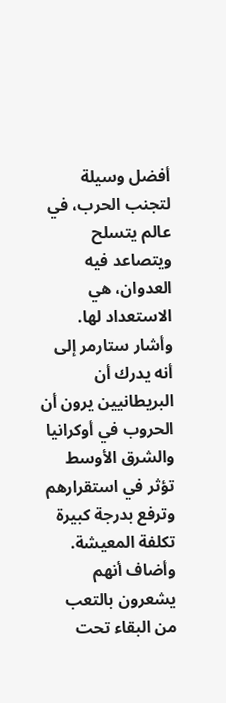أفضل وسيلة لتجنب الحرب، في عالم يتسلح ويتصاعد فيه العدوان، هي الاستعداد لها.
وأشار ستارمر إلى أنه يدرك أن البريطانيين يرون أن الحروب في أوكرانيا والشرق الأوسط تؤثر في استقرارهم وترفع بدرجة كبيرة تكلفة المعيشة. وأضاف أنهم يشعرون بالتعب من البقاء تحت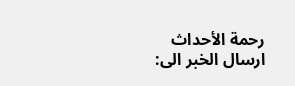رحمة الأحداث
ارسال الخبر الى: